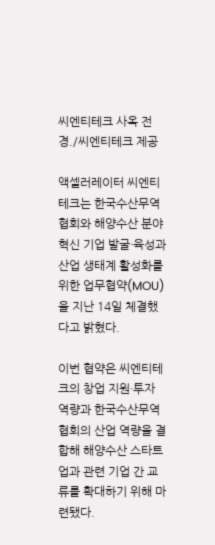씨엔티테크 사옥 전경./씨엔티테크 제공

액셀러레이터 씨엔티테크는 한국수산무역협회와 해양수산 분야 혁신 기업 발굴·육성과 산업 생태계 활성화를 위한 업무협약(MOU)을 지난 14일 체결했다고 밝혔다.

이번 협약은 씨엔티테크의 창업 지원·투자 역량과 한국수산무역협회의 산업 역량을 결합해 해양수산 스타트업과 관련 기업 간 교류를 확대하기 위해 마련됐다.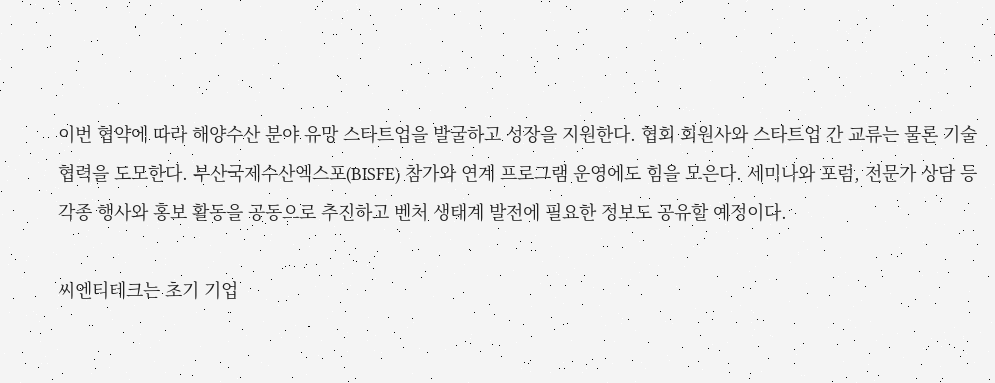이번 협약에 따라 해양수산 분야 유망 스타트업을 발굴하고 성장을 지원한다. 협회 회원사와 스타트업 간 교류는 물론 기술 협력을 도모한다. 부산국제수산엑스포(BISFE) 참가와 연계 프로그램 운영에도 힘을 모은다. 세미나와 포럼, 전문가 상담 등 각종 행사와 홍보 활동을 공동으로 추진하고 벤처 생태계 발전에 필요한 정보도 공유할 예정이다.

씨엔티테크는 초기 기업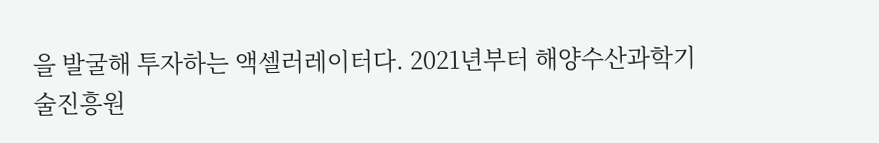을 발굴해 투자하는 액셀러레이터다. 2021년부터 해양수산과학기술진흥원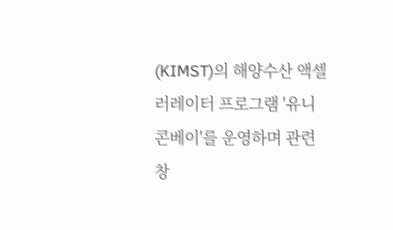(KIMST)의 해양수산 액셀러레이터 프로그램 '유니콘베이'를 운영하며 관련 창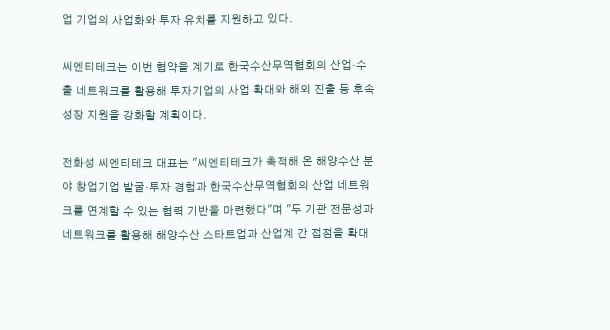업 기업의 사업화와 투자 유치를 지원하고 있다.

씨엔티테크는 이번 협약을 계기로 한국수산무역협회의 산업·수출 네트워크를 활용해 투자기업의 사업 확대와 해외 진출 등 후속 성장 지원을 강화할 계획이다.

전화성 씨엔티테크 대표는 "씨엔티테크가 축적해 온 해양수산 분야 창업기업 발굴·투자 경험과 한국수산무역협회의 산업 네트워크를 연계할 수 있는 협력 기반을 마련했다"며 "두 기관 전문성과 네트워크를 활용해 해양수산 스타트업과 산업계 간 접점을 확대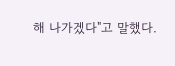해 나가겠다"고 말했다.